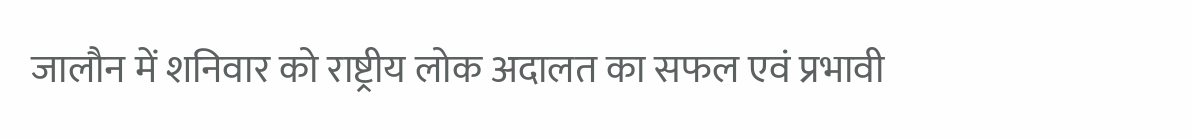जालौन में शनिवार को राष्ट्रीय लोक अदालत का सफल एवं प्रभावी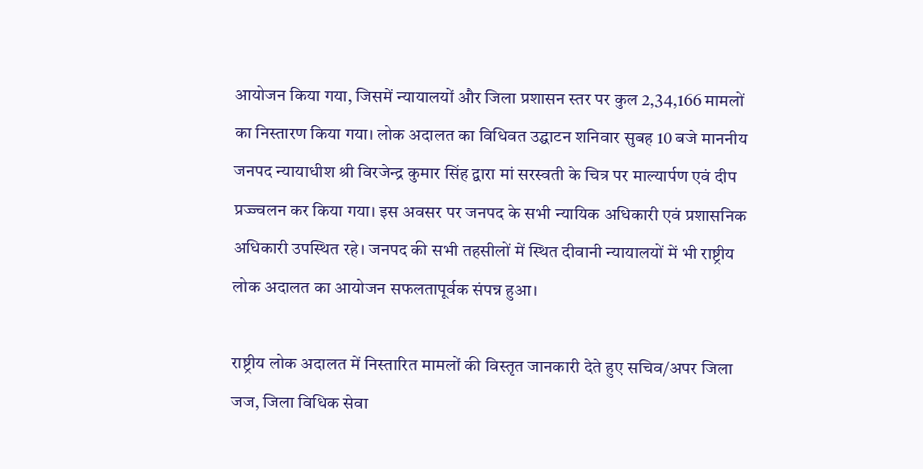आयोजन किया गया, जिसमें न्यायालयों और जिला प्रशासन स्तर पर कुल 2,34,166 मामलों का निस्तारण किया गया। लोक अदालत का विधिवत उद्घाटन शनिवार सुबह 10 बजे माननीय जनपद न्यायाधीश श्री विरजेन्द्र कुमार सिंह द्वारा मां सरस्वती के चित्र पर माल्यार्पण एवं दीप प्रज्ज्वलन कर किया गया। इस अवसर पर जनपद के सभी न्यायिक अधिकारी एवं प्रशासनिक अधिकारी उपस्थित रहे। जनपद की सभी तहसीलों में स्थित दीवानी न्यायालयों में भी राष्ट्रीय लोक अदालत का आयोजन सफलतापूर्वक संपन्न हुआ।

राष्ट्रीय लोक अदालत में निस्तारित मामलों की विस्तृत जानकारी देते हुए सचिव/अपर जिला जज, जिला विधिक सेवा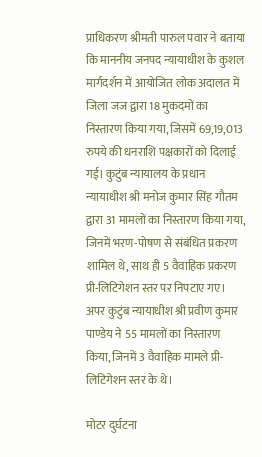प्राधिकरण श्रीमती पारुल पवार ने बताया कि माननीय जनपद न्यायाधीश के कुशल मार्गदर्शन में आयोजित लोक अदालत में जिला जज द्वारा 18 मुकदमों का निस्तारण किया गया, जिसमें 69,19,013 रुपये की धनराशि पक्षकारों को दिलाई गई। कुटुंब न्यायालय के प्रधान न्यायाधीश श्री मनोज कुमार सिंह गौतम द्वारा 31 मामलों का निस्तारण किया गया, जिनमें भरण-पोषण से संबंधित प्रकरण शामिल थे, साथ ही 5 वैवाहिक प्रकरण प्री-लिटिगेशन स्तर पर निपटाए गए। अपर कुटुंब न्यायाधीश श्री प्रवीण कुमार पाण्डेय ने 55 मामलों का निस्तारण किया, जिनमें 3 वैवाहिक मामले प्री-लिटिगेशन स्तर के थे।

मोटर दुर्घटना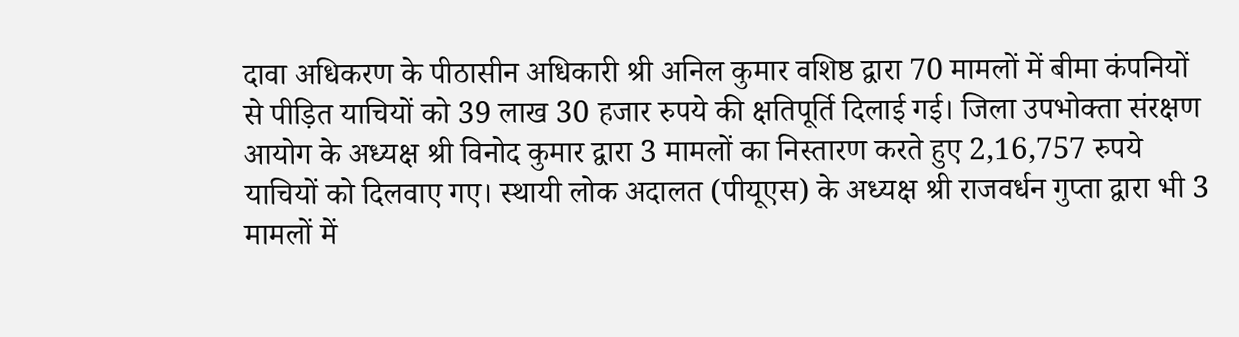दावा अधिकरण के पीठासीन अधिकारी श्री अनिल कुमार वशिष्ठ द्वारा 70 मामलों में बीमा कंपनियों से पीड़ित याचियों को 39 लाख 30 हजार रुपये की क्षतिपूर्ति दिलाई गई। जिला उपभोक्ता संरक्षण आयोग के अध्यक्ष श्री विनोद कुमार द्वारा 3 मामलों का निस्तारण करते हुए 2,16,757 रुपये याचियों को दिलवाए गए। स्थायी लोक अदालत (पीयूएस) के अध्यक्ष श्री राजवर्धन गुप्ता द्वारा भी 3 मामलों में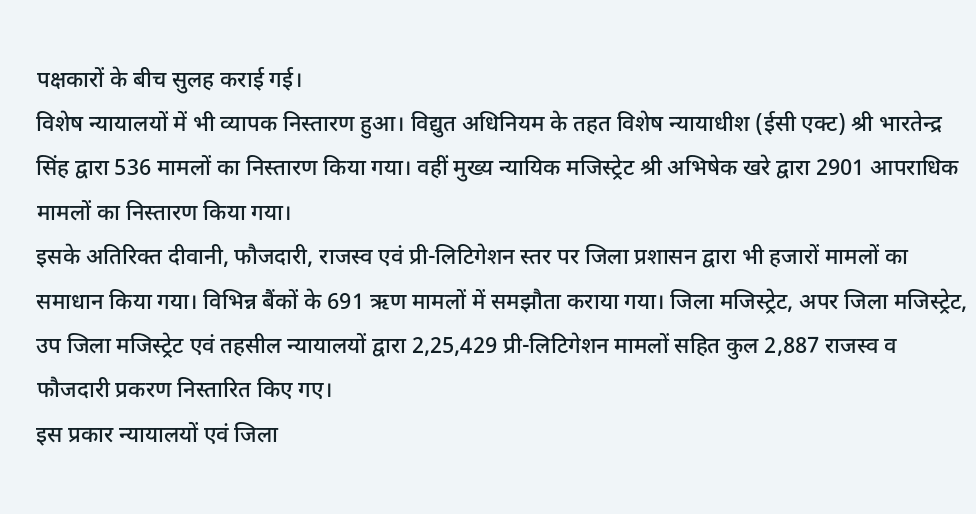पक्षकारों के बीच सुलह कराई गई।
विशेष न्यायालयों में भी व्यापक निस्तारण हुआ। विद्युत अधिनियम के तहत विशेष न्यायाधीश (ईसी एक्ट) श्री भारतेन्द्र सिंह द्वारा 536 मामलों का निस्तारण किया गया। वहीं मुख्य न्यायिक मजिस्ट्रेट श्री अभिषेक खरे द्वारा 2901 आपराधिक मामलों का निस्तारण किया गया।
इसके अतिरिक्त दीवानी, फौजदारी, राजस्व एवं प्री-लिटिगेशन स्तर पर जिला प्रशासन द्वारा भी हजारों मामलों का समाधान किया गया। विभिन्न बैंकों के 691 ऋण मामलों में समझौता कराया गया। जिला मजिस्ट्रेट, अपर जिला मजिस्ट्रेट, उप जिला मजिस्ट्रेट एवं तहसील न्यायालयों द्वारा 2,25,429 प्री-लिटिगेशन मामलों सहित कुल 2,887 राजस्व व फौजदारी प्रकरण निस्तारित किए गए।
इस प्रकार न्यायालयों एवं जिला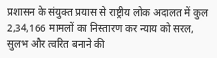प्रशासन के संयुक्त प्रयास से राष्ट्रीय लोक अदालत में कुल 2,34,166 मामलों का निस्तारण कर न्याय को सरल, सुलभ और त्वरित बनाने की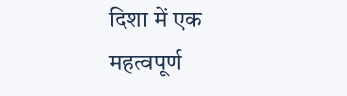दिशा में एक महत्वपूर्ण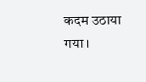कदम उठाया गया।